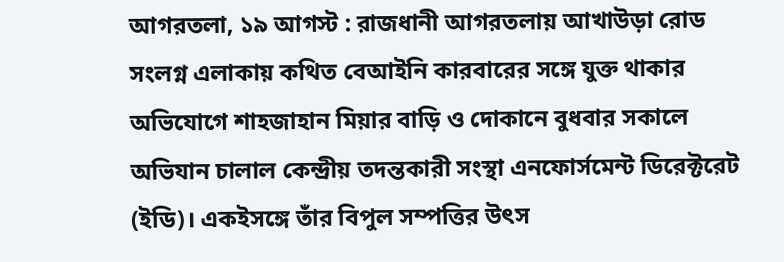আগরতলা, ১৯ আগস্ট : রাজধানী আগরতলায় আখাউড়া রোড সংলগ্ন এলাকায় কথিত বেআইনি কারবারের সঙ্গে যুক্ত থাকার অভিযোগে শাহজাহান মিয়ার বাড়ি ও দোকানে বুধবার সকালে অভিযান চালাল কেন্দ্রীয় তদন্তকারী সংস্থা এনফোর্সমেন্ট ডিরেক্টরেট (ইডি)। একইসঙ্গে তাঁর বিপুল সম্পত্তির উৎস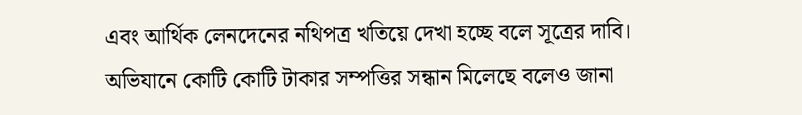এবং আর্থিক লেনদেনের নথিপত্র খতিয়ে দেখা হচ্ছে বলে সূত্রের দাবি। অভিযানে কোটি কোটি টাকার সম্পত্তির সন্ধান মিলেছে বলেও জানা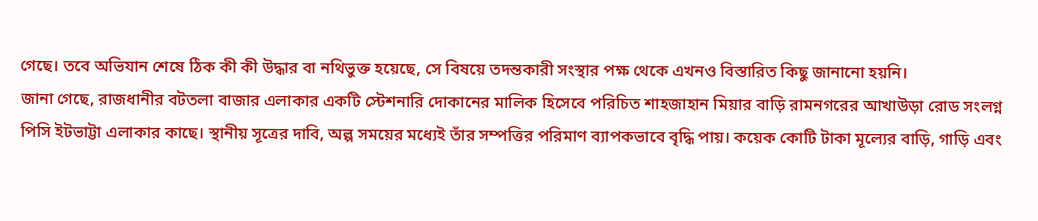গেছে। তবে অভিযান শেষে ঠিক কী কী উদ্ধার বা নথিভুক্ত হয়েছে, সে বিষয়ে তদন্তকারী সংস্থার পক্ষ থেকে এখনও বিস্তারিত কিছু জানানো হয়নি।
জানা গেছে, রাজধানীর বটতলা বাজার এলাকার একটি স্টেশনারি দোকানের মালিক হিসেবে পরিচিত শাহজাহান মিয়ার বাড়ি রামনগরের আখাউড়া রোড সংলগ্ন পিসি ইটভাট্টা এলাকার কাছে। স্থানীয় সূত্রের দাবি, অল্প সময়ের মধ্যেই তাঁর সম্পত্তির পরিমাণ ব্যাপকভাবে বৃদ্ধি পায়। কয়েক কোটি টাকা মূল্যের বাড়ি, গাড়ি এবং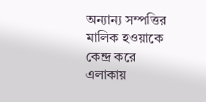অন্যান্য সম্পত্তির মালিক হওয়াকে কেন্দ্র করে এলাকায়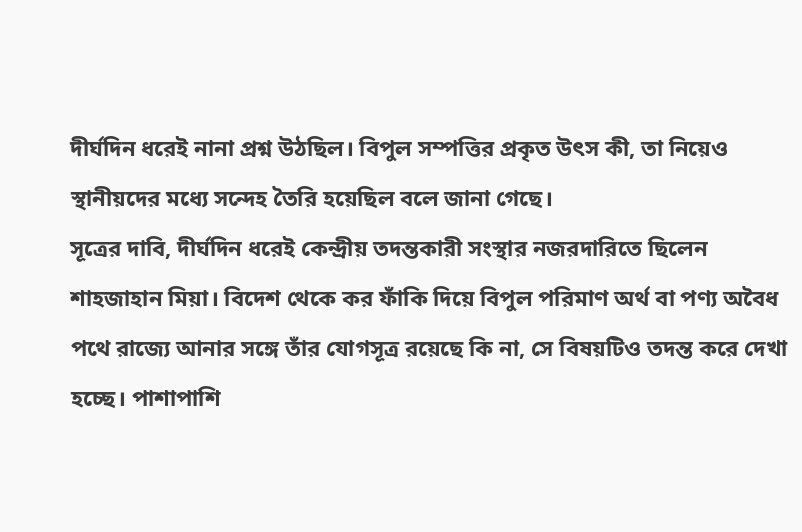দীর্ঘদিন ধরেই নানা প্রশ্ন উঠছিল। বিপুল সম্পত্তির প্রকৃত উৎস কী, তা নিয়েও স্থানীয়দের মধ্যে সন্দেহ তৈরি হয়েছিল বলে জানা গেছে।
সূত্রের দাবি, দীর্ঘদিন ধরেই কেন্দ্রীয় তদন্তকারী সংস্থার নজরদারিতে ছিলেন শাহজাহান মিয়া। বিদেশ থেকে কর ফাঁকি দিয়ে বিপুল পরিমাণ অর্থ বা পণ্য অবৈধ পথে রাজ্যে আনার সঙ্গে তাঁর যোগসূত্র রয়েছে কি না, সে বিষয়টিও তদন্ত করে দেখা হচ্ছে। পাশাপাশি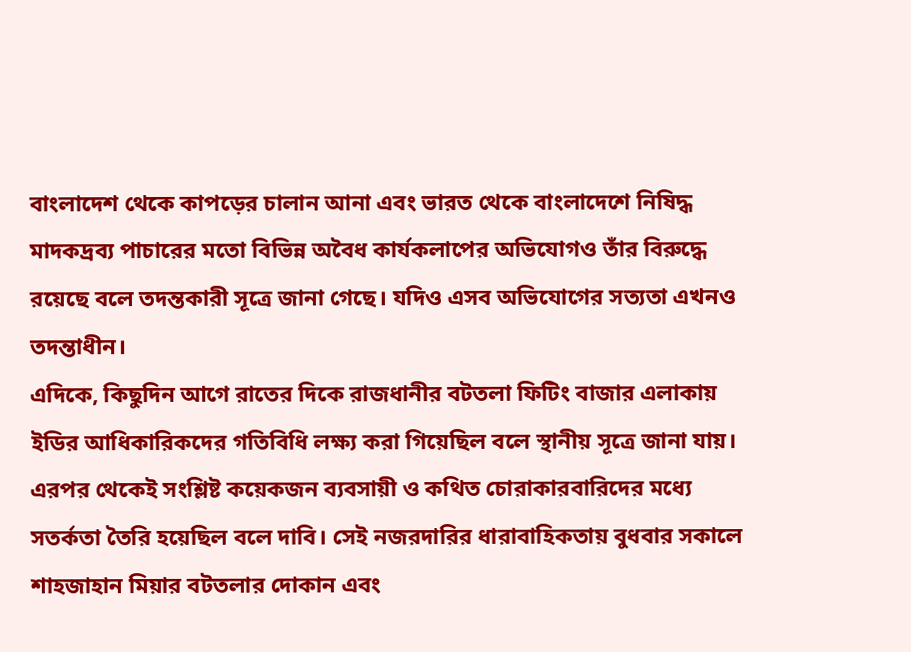বাংলাদেশ থেকে কাপড়ের চালান আনা এবং ভারত থেকে বাংলাদেশে নিষিদ্ধ মাদকদ্রব্য পাচারের মতো বিভিন্ন অবৈধ কার্যকলাপের অভিযোগও তাঁর বিরুদ্ধে রয়েছে বলে তদন্তকারী সূত্রে জানা গেছে। যদিও এসব অভিযোগের সত্যতা এখনও তদন্তাধীন।
এদিকে, কিছুদিন আগে রাতের দিকে রাজধানীর বটতলা ফিটিং বাজার এলাকায় ইডির আধিকারিকদের গতিবিধি লক্ষ্য করা গিয়েছিল বলে স্থানীয় সূত্রে জানা যায়। এরপর থেকেই সংশ্লিষ্ট কয়েকজন ব্যবসায়ী ও কথিত চোরাকারবারিদের মধ্যে সতর্কতা তৈরি হয়েছিল বলে দাবি। সেই নজরদারির ধারাবাহিকতায় বুধবার সকালে শাহজাহান মিয়ার বটতলার দোকান এবং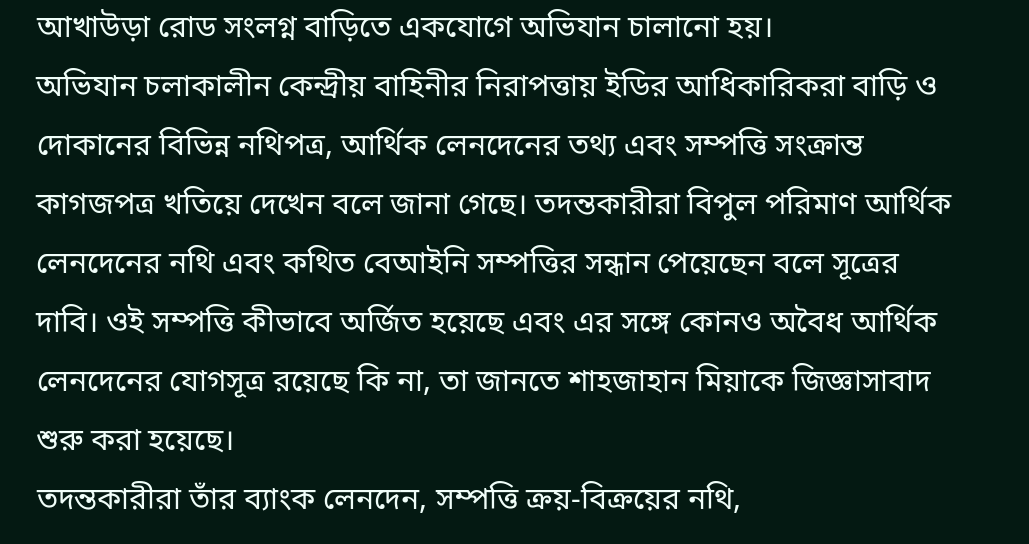আখাউড়া রোড সংলগ্ন বাড়িতে একযোগে অভিযান চালানো হয়।
অভিযান চলাকালীন কেন্দ্রীয় বাহিনীর নিরাপত্তায় ইডির আধিকারিকরা বাড়ি ও দোকানের বিভিন্ন নথিপত্র, আর্থিক লেনদেনের তথ্য এবং সম্পত্তি সংক্রান্ত কাগজপত্র খতিয়ে দেখেন বলে জানা গেছে। তদন্তকারীরা বিপুল পরিমাণ আর্থিক লেনদেনের নথি এবং কথিত বেআইনি সম্পত্তির সন্ধান পেয়েছেন বলে সূত্রের দাবি। ওই সম্পত্তি কীভাবে অর্জিত হয়েছে এবং এর সঙ্গে কোনও অবৈধ আর্থিক লেনদেনের যোগসূত্র রয়েছে কি না, তা জানতে শাহজাহান মিয়াকে জিজ্ঞাসাবাদ শুরু করা হয়েছে।
তদন্তকারীরা তাঁর ব্যাংক লেনদেন, সম্পত্তি ক্রয়-বিক্রয়ের নথি,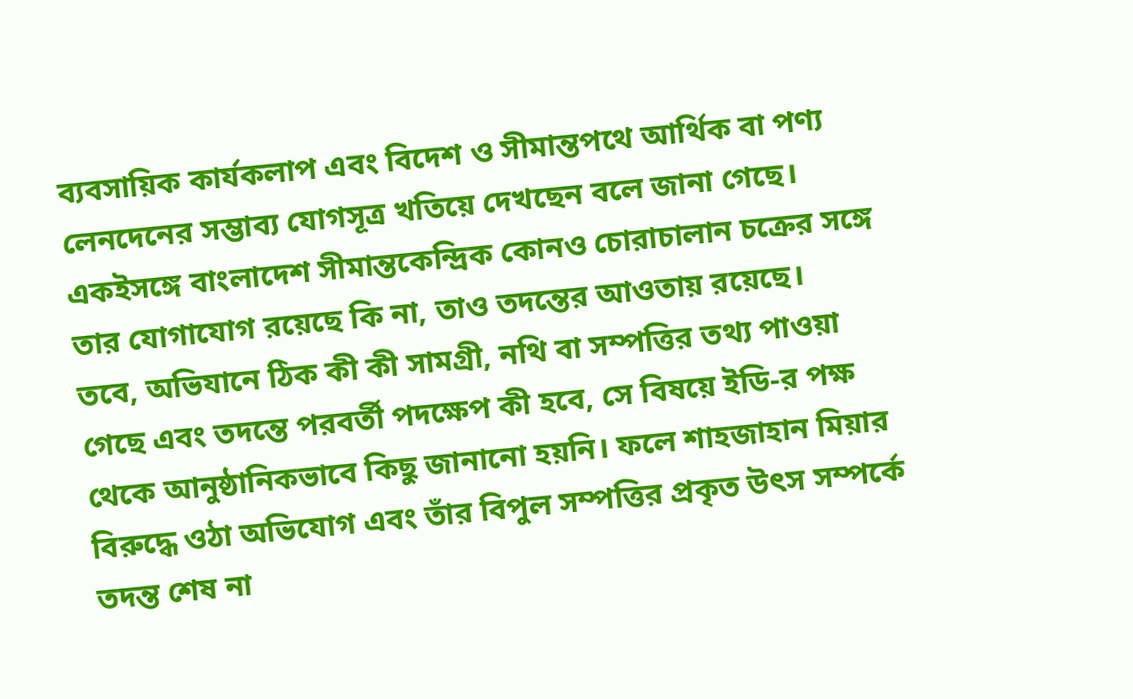ব্যবসায়িক কার্যকলাপ এবং বিদেশ ও সীমান্তপথে আর্থিক বা পণ্য লেনদেনের সম্ভাব্য যোগসূত্র খতিয়ে দেখছেন বলে জানা গেছে। একইসঙ্গে বাংলাদেশ সীমান্তকেন্দ্রিক কোনও চোরাচালান চক্রের সঙ্গে তার যোগাযোগ রয়েছে কি না, তাও তদন্তের আওতায় রয়েছে।
তবে, অভিযানে ঠিক কী কী সামগ্রী, নথি বা সম্পত্তির তথ্য পাওয়া গেছে এবং তদন্তে পরবর্তী পদক্ষেপ কী হবে, সে বিষয়ে ইডি-র পক্ষ থেকে আনুষ্ঠানিকভাবে কিছু জানানো হয়নি। ফলে শাহজাহান মিয়ার বিরুদ্ধে ওঠা অভিযোগ এবং তাঁর বিপুল সম্পত্তির প্রকৃত উৎস সম্পর্কে তদন্ত শেষ না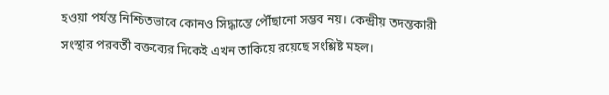হওয়া পর্যন্ত নিশ্চিতভাবে কোনও সিদ্ধান্তে পৌঁছানো সম্ভব নয়। কেন্দ্রীয় তদন্তকারী সংস্থার পরবর্তী বক্তব্যের দিকেই এখন তাকিয়ে রয়েছে সংশ্লিষ্ট মহল।